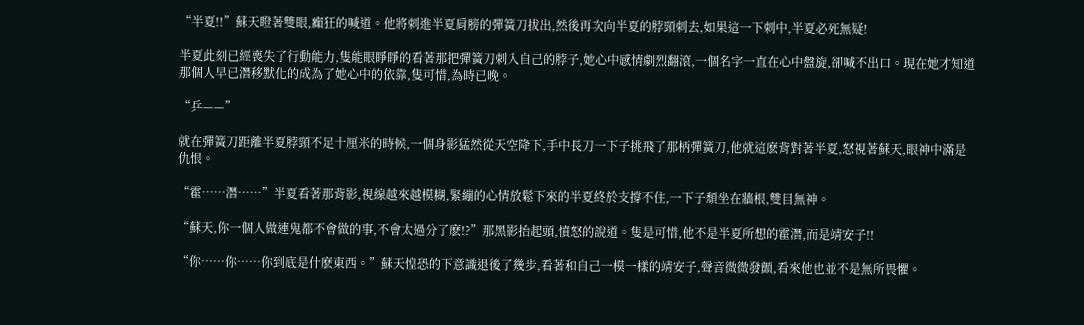“半夏!!”蘇天瞪著雙眼,癲狂的喊道。他將刺進半夏肩膀的彈簧刀拔出,然後再次向半夏的脖頸刺去,如果這一下刺中,半夏必死無疑!

半夏此刻已經喪失了行動能力,隻能眼睜睜的看著那把彈簧刀刺入自己的脖子,她心中感情劇烈翻滾,一個名字一直在心中盤旋,卻喊不出口。現在她才知道那個人早已潛移默化的成為了她心中的依靠,隻可惜,為時已晚。

“乒——”

就在彈簧刀距離半夏脖頸不足十厘米的時候,一個身影猛然從天空降下,手中長刀一下子挑飛了那柄彈簧刀,他就這麽背對著半夏,怒視著蘇天,眼神中滿是仇恨。

“霍……潛……”半夏看著那背影,視線越來越模糊,緊繃的心情放鬆下來的半夏終於支撐不住,一下子頹坐在牆根,雙目無神。

“蘇天,你一個人做連鬼都不會做的事,不會太過分了麽!?”那黑影抬起頭,憤怒的說道。隻是可惜,他不是半夏所想的霍潛,而是靖安子!!

“你……你……你到底是什麽東西。”蘇天惶恐的下意識退後了幾步,看著和自己一模一樣的靖安子,聲音微微發顫,看來他也並不是無所畏懼。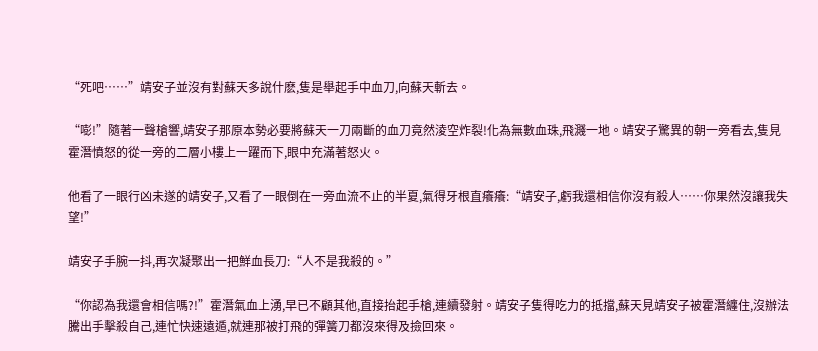“死吧……”靖安子並沒有對蘇天多說什麽,隻是舉起手中血刀,向蘇天斬去。

“嘭!”隨著一聲槍響,靖安子那原本勢必要將蘇天一刀兩斷的血刀竟然淩空炸裂!化為無數血珠,飛濺一地。靖安子驚異的朝一旁看去,隻見霍潛憤怒的從一旁的二層小樓上一躍而下,眼中充滿著怒火。

他看了一眼行凶未遂的靖安子,又看了一眼倒在一旁血流不止的半夏,氣得牙根直癢癢:“靖安子,虧我還相信你沒有殺人……你果然沒讓我失望!”

靖安子手腕一抖,再次凝聚出一把鮮血長刀:“人不是我殺的。”

“你認為我還會相信嗎?!”霍潛氣血上湧,早已不顧其他,直接抬起手槍,連續發射。靖安子隻得吃力的抵擋,蘇天見靖安子被霍潛纏住,沒辦法騰出手擊殺自己,連忙快速遠遁,就連那被打飛的彈簧刀都沒來得及撿回來。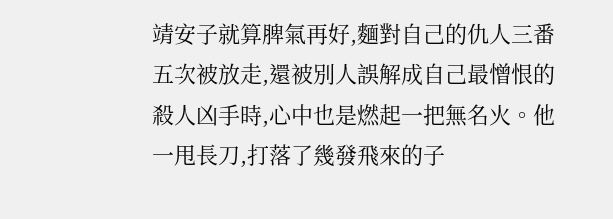靖安子就算脾氣再好,麵對自己的仇人三番五次被放走,還被別人誤解成自己最憎恨的殺人凶手時,心中也是燃起一把無名火。他一甩長刀,打落了幾發飛來的子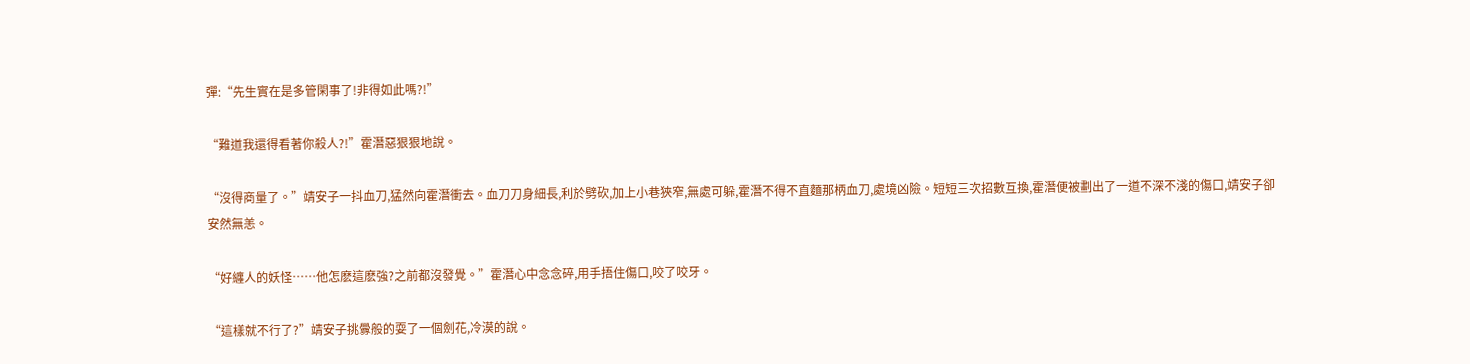彈:“先生實在是多管閑事了!非得如此嗎?!”

“難道我還得看著你殺人?!”霍潛惡狠狠地說。

“沒得商量了。”靖安子一抖血刀,猛然向霍潛衝去。血刀刀身細長,利於劈砍,加上小巷狹窄,無處可躲,霍潛不得不直麵那柄血刀,處境凶險。短短三次招數互換,霍潛便被劃出了一道不深不淺的傷口,靖安子卻安然無恙。

“好纏人的妖怪……他怎麽這麽強?之前都沒發覺。”霍潛心中念念碎,用手捂住傷口,咬了咬牙。

“這樣就不行了?”靖安子挑釁般的耍了一個劍花,冷漠的說。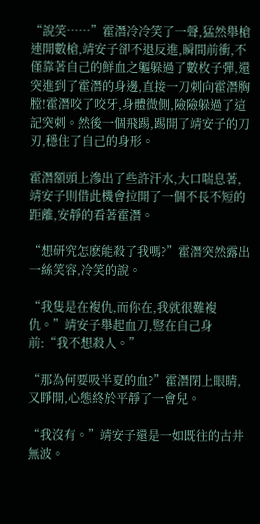“說笑……”霍潛冷冷笑了一聲,猛然舉槍連開數槍,靖安子卻不退反進,瞬間前衝,不僅靠著自己的鮮血之軀躲過了數枚子彈,還突進到了霍潛的身邊,直接一刀刺向霍潛胸膛!霍潛咬了咬牙,身體微側,險險躲過了這記突刺。然後一個飛踢,踢開了靖安子的刀刃,穩住了自己的身形。

霍潛額頭上滲出了些許汗水,大口喘息著,靖安子則借此機會拉開了一個不長不短的距離,安靜的看著霍潛。

“想研究怎麽能殺了我嗎?”霍潛突然露出一絲笑容,冷笑的說。

“我隻是在複仇,而你在,我就很難複仇。”靖安子舉起血刀,豎在自己身前:“我不想殺人。”

“那為何要吸半夏的血?”霍潛閉上眼睛,又睜開,心態終於平靜了一會兒。

“我沒有。”靖安子還是一如既往的古井無波。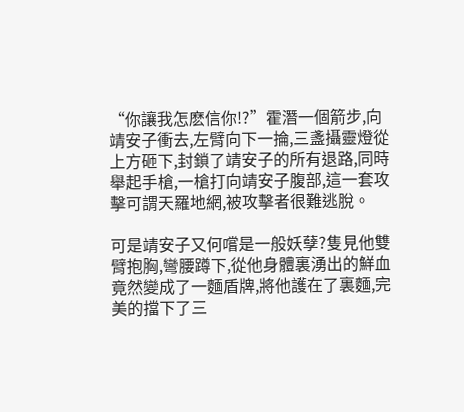“你讓我怎麽信你!?”霍潛一個箭步,向靖安子衝去,左臂向下一掄,三盞攝靈燈從上方砸下,封鎖了靖安子的所有退路,同時舉起手槍,一槍打向靖安子腹部,這一套攻擊可謂天羅地網,被攻擊者很難逃脫。

可是靖安子又何嚐是一般妖孽?隻見他雙臂抱胸,彎腰蹲下,從他身體裏湧出的鮮血竟然變成了一麵盾牌,將他護在了裏麵,完美的擋下了三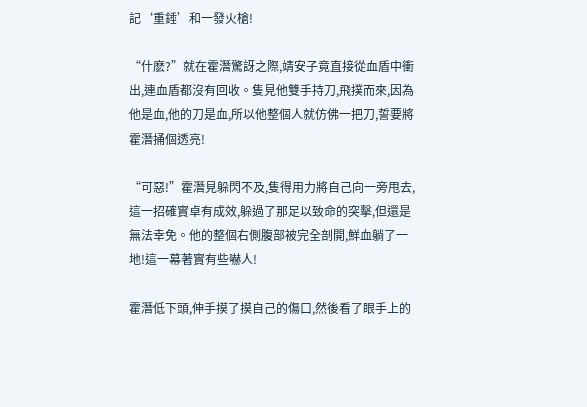記‘重錘’和一發火槍!

“什麽?”就在霍潛驚訝之際,靖安子竟直接從血盾中衝出,連血盾都沒有回收。隻見他雙手持刀,飛撲而來,因為他是血,他的刀是血,所以他整個人就仿佛一把刀,誓要將霍潛捅個透亮!

“可惡!”霍潛見躲閃不及,隻得用力將自己向一旁甩去,這一招確實卓有成效,躲過了那足以致命的突擊,但還是無法幸免。他的整個右側腹部被完全剖開,鮮血躺了一地!這一幕著實有些嚇人!

霍潛低下頭,伸手摸了摸自己的傷口,然後看了眼手上的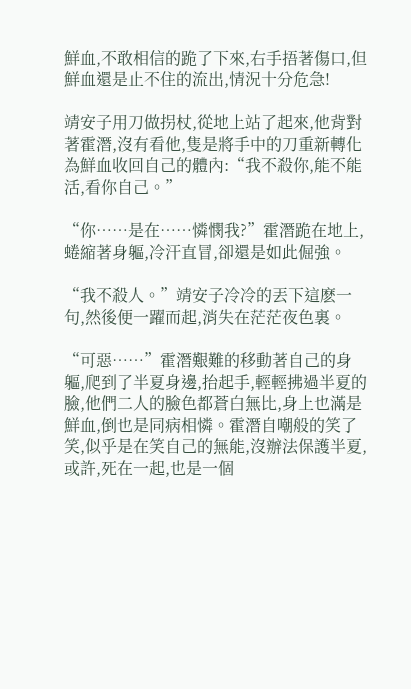鮮血,不敢相信的跪了下來,右手捂著傷口,但鮮血還是止不住的流出,情況十分危急!

靖安子用刀做拐杖,從地上站了起來,他背對著霍潛,沒有看他,隻是將手中的刀重新轉化為鮮血收回自己的體內:“我不殺你,能不能活,看你自己。”

“你……是在……憐憫我?”霍潛跪在地上,蜷縮著身軀,冷汗直冒,卻還是如此倔強。

“我不殺人。”靖安子冷冷的丟下這麽一句,然後便一躍而起,消失在茫茫夜色裏。

“可惡……”霍潛艱難的移動著自己的身軀,爬到了半夏身邊,抬起手,輕輕拂過半夏的臉,他們二人的臉色都蒼白無比,身上也滿是鮮血,倒也是同病相憐。霍潛自嘲般的笑了笑,似乎是在笑自己的無能,沒辦法保護半夏,或許,死在一起,也是一個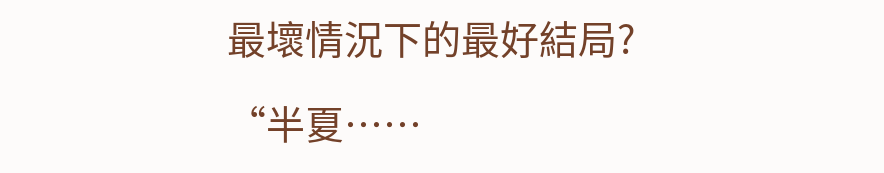最壞情況下的最好結局?

“半夏……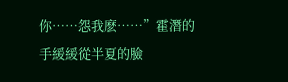你……怨我麽……”霍潛的手緩緩從半夏的臉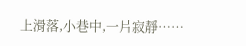上滑落,小巷中,一片寂靜……